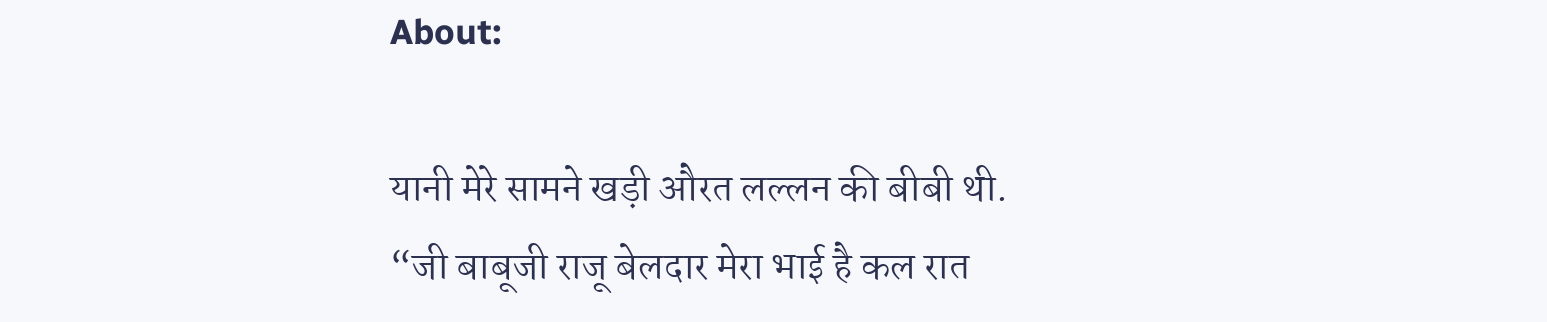About:

यानी मेरे सामने खड़ी औरत लल्लन की बीबी थी. “जी बाबूजी राजू बेलदार मेरा भाई है कल रात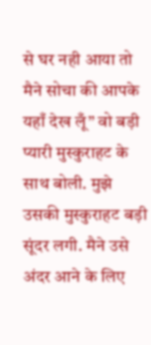से घर नही आया तो मैने सोचा की आपके यहाँ देख लूँ” वो बड़ी प्यारी मुस्कुराहट के साथ बोली. मुझे उसकी मुस्कुराहट बड़ी सूंदर लगी. मैने उसे अंदर आने के लिए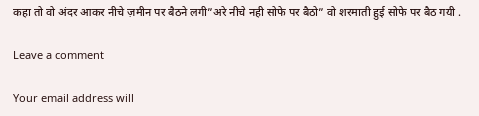कहा तो वो अंदर आकर नीचे ज़मीन पर बैठने लगी”अरे नीचे नही सोफे पर बैठो” वो शरमाती हुई सोफे पर बैठ गयी .

Leave a comment

Your email address will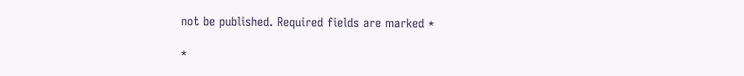not be published. Required fields are marked *

*